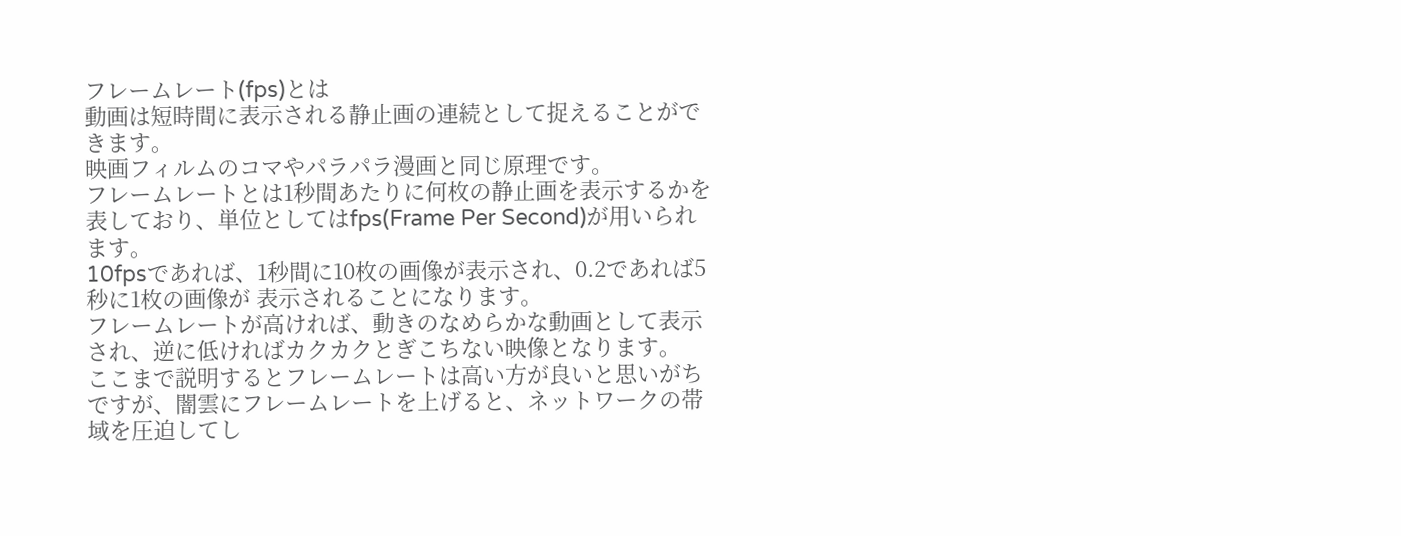フレームレート(fps)とは
動画は短時間に表示される静止画の連続として捉えることができます。
映画フィルムのコマやパラパラ漫画と同じ原理です。
フレームレートとは1秒間あたりに何枚の静止画を表示するかを表しており、単位としてはfps(Frame Per Second)が用いられます。
10fpsであれば、1秒間に10枚の画像が表示され、0.2であれば5秒に1枚の画像が 表示されることになります。
フレームレートが高ければ、動きのなめらかな動画として表示され、逆に低ければカクカクとぎこちない映像となります。
ここまで説明するとフレームレートは高い方が良いと思いがちですが、闇雲にフレームレートを上げると、ネットワークの帯域を圧迫してし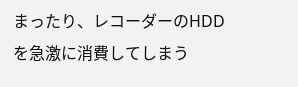まったり、レコーダーのHDDを急激に消費してしまう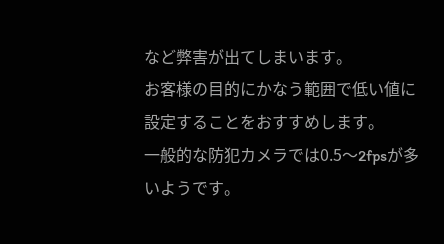など弊害が出てしまいます。
お客様の目的にかなう範囲で低い値に設定することをおすすめします。
一般的な防犯カメラでは0.5〜2fpsが多いようです。